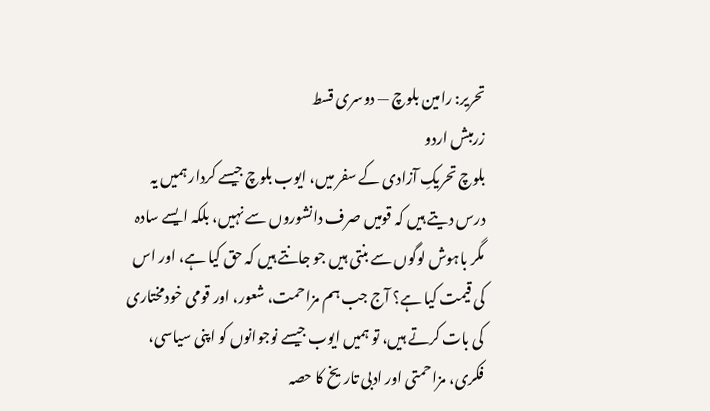تحریر: رامین بلوچ — دوسری قسط
زرمبش اردو
بلوچ تحریکِ آزادی کے سفر میں، ایوب بلوچ جیسے کردار ہمیں یہ درس دیتے ہیں کہ قومیں صرف دانشوروں سے نہیں، بلکہ ایسے سادہ مگر باہوش لوگوں سے بنتی ہیں جو جانتے ہیں کہ حق کیا ہے، اور اس کی قیمت کیا ہے؟ آج جب ہم مزاحمت، شعور، اور قومی خودمختاری کی بات کرتے ہیں، تو ہمیں ایوب جیسے نوجوانوں کو اپنی سیاسی، فکری، مزاحمتی اور ادبی تاریخ کا حصہ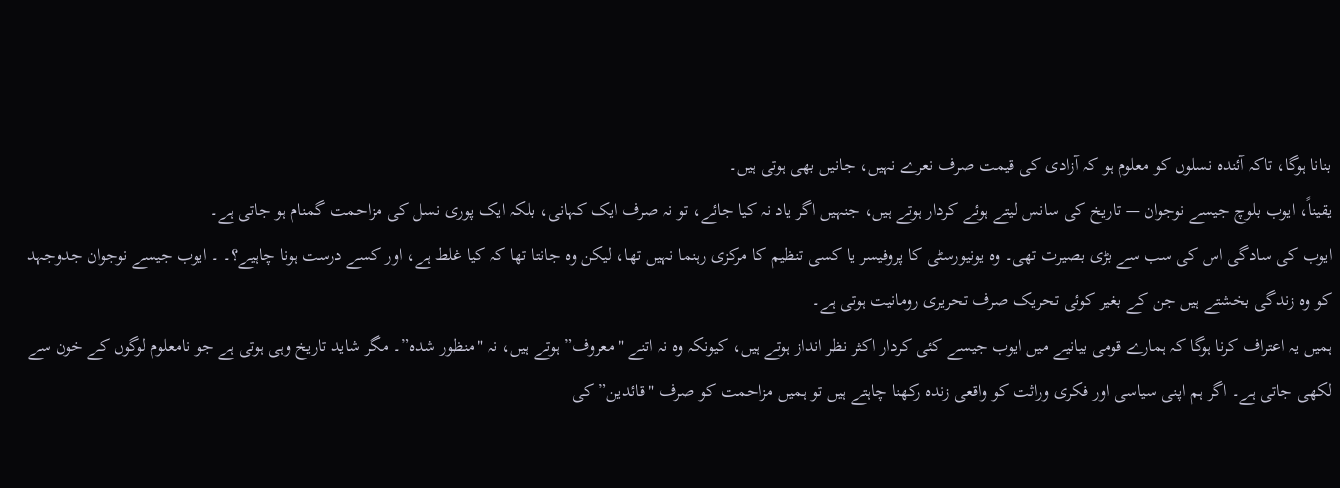بنانا ہوگا، تاکہ آئندہ نسلوں کو معلوم ہو کہ آزادی کی قیمت صرف نعرے نہیں، جانیں بھی ہوتی ہیں۔
یقیناً، ایوب بلوچ جیسے نوجوان — تاریخ کی سانس لیتے ہوئے کردار ہوتے ہیں، جنہیں اگر یاد نہ کیا جائے، تو نہ صرف ایک کہانی، بلکہ ایک پوری نسل کی مزاحمت گمنام ہو جاتی ہے۔
ایوب کی سادگی اس کی سب سے بڑی بصیرت تھی۔ وہ یونیورسٹی کا پروفیسر یا کسی تنظیم کا مرکزی رہنما نہیں تھا، لیکن وہ جانتا تھا کہ کیا غلط ہے، اور کسے درست ہونا چاہیے؟۔ ۔ ایوب جیسے نوجوان جدوجہد کو وہ زندگی بخشتے ہیں جن کے بغیر کوئی تحریک صرف تحریری رومانیت ہوتی ہے۔
ہمیں یہ اعتراف کرنا ہوگا کہ ہمارے قومی بیانیے میں ایوب جیسے کئی کردار اکثر نظر انداز ہوتے ہیں، کیونکہ وہ نہ اتنے "معروف” ہوتے ہیں، نہ "منظور شدہ”۔ مگر شاید تاریخ وہی ہوتی ہے جو نامعلوم لوگوں کے خون سے لکھی جاتی ہے۔ اگر ہم اپنی سیاسی اور فکری وراثت کو واقعی زندہ رکھنا چاہتے ہیں تو ہمیں مزاحمت کو صرف "قائدین” کی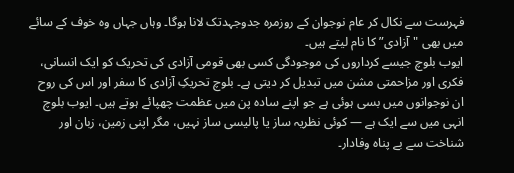فہرست سے نکال کر عام نوجوان کے روزمرہ جدوجہدتک لانا ہوگا۔ وہاں جہاں وہ خوف کے سائے میں بھی "آزادی” کا نام لیتے ہیں۔
ایوب بلوچ جیسے کرداروں کی موجودگی کسی بھی قومی آزادی کی تحریک کو ایک انسانی، فکری اور مزاحمتی مشن میں تبدیل کر دیتی ہے۔ بلوچ تحریکِ آزادی کا سفر اور اس کی روح ان نوجوانوں میں بسی ہوئی ہے جو اپنے سادہ پن میں عظمت چھپائے ہوتے ہیں۔ ایوب بلوچ انہی میں سے ایک ہے — کوئی نظریہ ساز یا پالیسی ساز نہیں، مگر اپنی زمین، زبان اور شناخت سے بے پناہ وفادار۔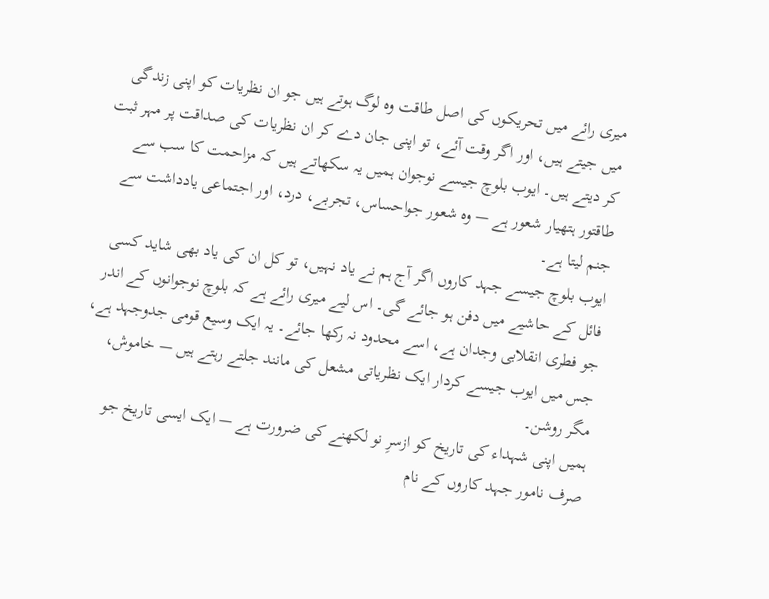میری رائے میں تحریکوں کی اصل طاقت وہ لوگ ہوتے ہیں جو ان نظریات کو اپنی زندگی میں جیتے ہیں، اور اگر وقت آئے، تو اپنی جان دے کر ان نظریات کی صداقت پر مہر ثبت کر دیتے ہیں۔ ایوب بلوچ جیسے نوجوان ہمیں یہ سکھاتے ہیں کہ مزاحمت کا سب سے طاقتور ہتھیار شعور ہے — وہ شعور جواحساس، تجربے، درد، اور اجتماعی یادداشت سے جنم لیتا ہے۔
ایوب بلوچ جیسے جہد کاروں اگر آج ہم نے یاد نہیں، تو کل ان کی یاد بھی شاید کسی فائل کے حاشیے میں دفن ہو جائے گی۔ اس لیے میری رائے ہے کہ بلوچ نوجوانوں کے اندر جو فطری انقلابی وجدان ہے، اسے محدود نہ رکھا جائے۔ یہ ایک وسیع قومی جدوجہد ہے، جس میں ایوب جیسے کردار ایک نظریاتی مشعل کی مانند جلتے رہتے ہیں — خاموش، مگر روشن۔
ہمیں اپنی شہداء کی تاریخ کو ازسرِ نو لکھنے کی ضرورت ہے — ایک ایسی تاریخ جو صرف نامور جہد کاروں کے نام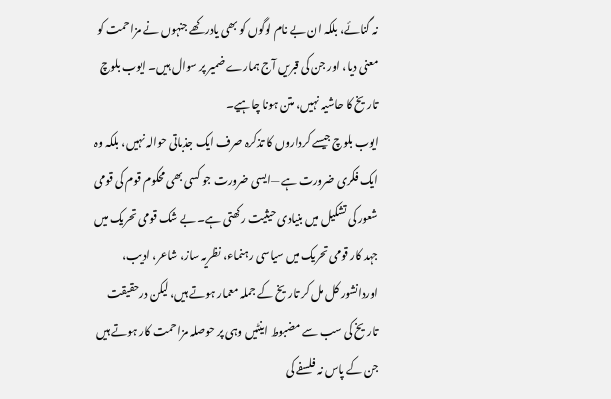نہ گنائے، بلکہ ان بے نام لوگوں کو بھی یادرکھے جنہوں نے مزاحمت کو معنی دیا، اور جن کی قبریں آج ہمارے ضمیر پر سوال ہیں۔ ایوب بلوچ تاریخ کا حاشیہ نہیں، متن ہونا چاہیے۔
ایوب بلوچ جیسے کرداروں کا تذکرہ صرف ایک جذباتی حوالہ نہیں، بلکہ وہ ایک فکری ضرورت ہے —ایسی ضرورت جو کسی بھی محکوم قوم کی قومی شعور کی تشکیل میں بنیادی حیثیت رکھتی ہے۔ بے شک قومی تحریک میں جہد کار قومی تحریک میں سیاسی رہنماء، نظریہ ساز، شاعر، ادیب، اوردانشور کل مل کر تاریخ کے جملہ معمار ہوتے ہیں، لیکن درحقیقت تاریخ کی سب سے مضبوط اینٹیں وہی پر حوصلہ مزاحمت کار ہوتے ہیں جن کے پاس نہ فلسفے کی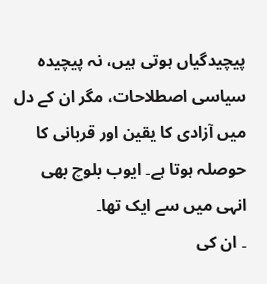پیچیدگیاں ہوتی ہیں، نہ پیچیدہ سیاسی اصطلاحات، مگر ان کے دل میں آزادی کا یقین اور قربانی کا حوصلہ ہوتا ہے۔ ایوب بلوچ بھی انہی میں سے ایک تھا۔
۔ ان کی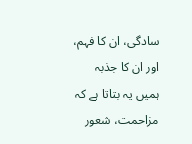سادگی، ان کا فہم، اور ان کا جذبہ ہمیں یہ بتاتا ہے کہ مزاحمت، شعور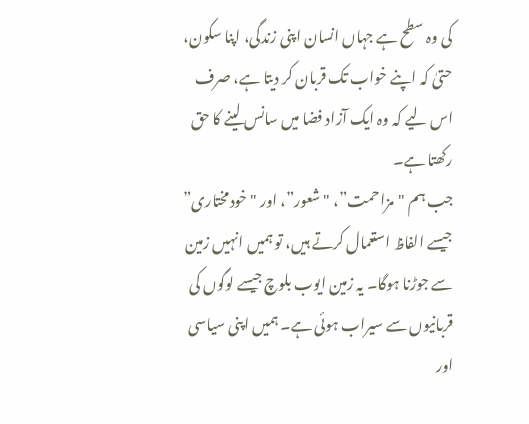کی وہ سطح ہے جہاں انسان اپنی زندگی، اپنا سکون، حتیٰ کہ اپنے خواب تک قربان کر دیتا ہے، صرف اس لیے کہ وہ ایک آزاد فضا میں سانس لینے کا حق رکھتا ہے۔
جب ہم "مزاحمت”، "شعور”، اور "خودمختاری” جیسے الفاظ استعمال کرتے ہیں، تو ہمیں انہیں زمین سے جوڑنا ہوگا۔ یہ زمین ایوب بلوچ جیسے لوگوں کی قربانیوں سے سیراب ہوئی ہے۔ ہمیں اپنی سیاسی اور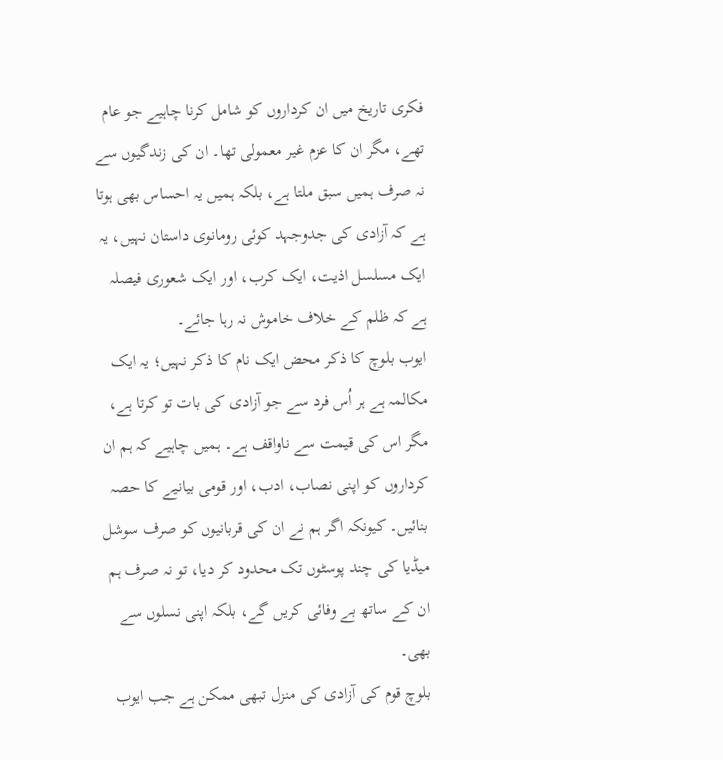فکری تاریخ میں ان کرداروں کو شامل کرنا چاہیے جو عام تھے، مگر ان کا عزم غیر معمولی تھا۔ ان کی زندگیوں سے نہ صرف ہمیں سبق ملتا ہے، بلکہ ہمیں یہ احساس بھی ہوتا ہے کہ آزادی کی جدوجہد کوئی رومانوی داستان نہیں، یہ ایک مسلسل اذیت، ایک کرب، اور ایک شعوری فیصلہ ہے کہ ظلم کے خلاف خاموش نہ رہا جائے۔
ایوب بلوچ کا ذکر محض ایک نام کا ذکر نہیں؛ یہ ایک مکالمہ ہے ہر اُس فرد سے جو آزادی کی بات تو کرتا ہے، مگر اس کی قیمت سے ناواقف ہے۔ ہمیں چاہیے کہ ہم ان کرداروں کو اپنی نصاب، ادب، اور قومی بیانیے کا حصہ بنائیں۔ کیونکہ اگر ہم نے ان کی قربانیوں کو صرف سوشل میڈیا کی چند پوسٹوں تک محدود کر دیا، تو نہ صرف ہم ان کے ساتھ بے وفائی کریں گے، بلکہ اپنی نسلوں سے بھی۔
بلوچ قوم کی آزادی کی منزل تبھی ممکن ہے جب ایوب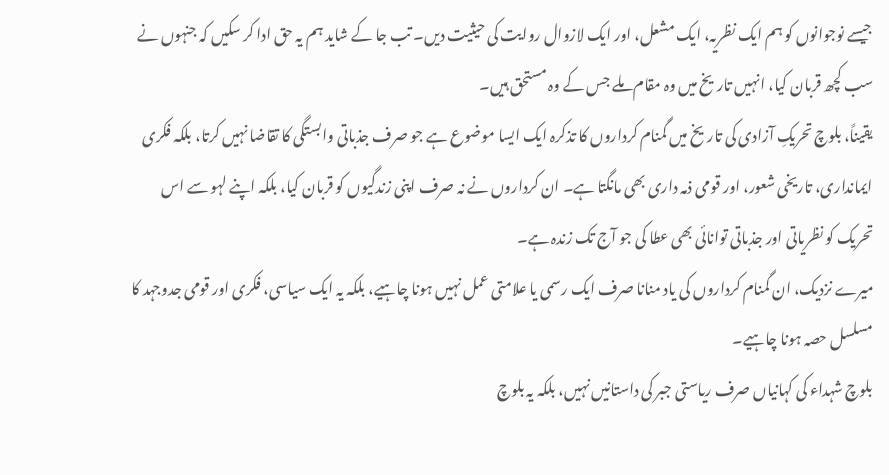جیسے نوجوانوں کو ہم ایک نظریہ، ایک مشعل، اور ایک لازوال روایت کی حیثیت دیں۔ تب جا کے شاید ہم یہ حق ادا کر سکیں کہ جنہوں نے سب کچھ قربان کیا، انہیں تاریخ میں وہ مقام ملے جس کے وہ مستحق ہیں۔
یقیناً، بلوچ تحریکِ آزادی کی تاریخ میں گمنام کرداروں کا تذکرہ ایک ایسا موضوع ہے جو صرف جذباتی وابستگی کا تقاضا نہیں کرتا، بلکہ فکری ایمانداری، تاریخی شعور، اور قومی ذمہ داری بھی مانگتا ہے۔ ان کرداروں نے نہ صرف اپنی زندگیوں کو قربان کیا، بلکہ اپنے لہو سے اس تحریک کو نظریاتی اور جذباتی توانائی بھی عطا کی جو آج تک زندہ ہے۔
میرے نزدیک، ان گمنام کرداروں کی یاد منانا صرف ایک رسمی یا علامتی عمل نہیں ہونا چاہیے، بلکہ یہ ایک سیاسی، فکری اور قومی جدوجہد کا مسلسل حصہ ہونا چاہیے۔
بلوچ شہداء کی کہانیاں صرف ریاستی جبر کی داستانیں نہیں، بلکہ یہ بلوچ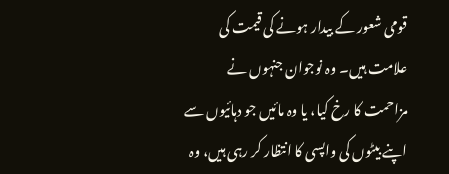قومی شعور کے بیدار ہونے کی قیمت کی علامت ہیں۔ وہ نوجوان جنہوں نے مزاحمت کا رخ کیا، یا وہ مائیں جو دہائیوں سے اپنے بیٹوں کی واپسی کا انتظار کر رہی ہیں، وہ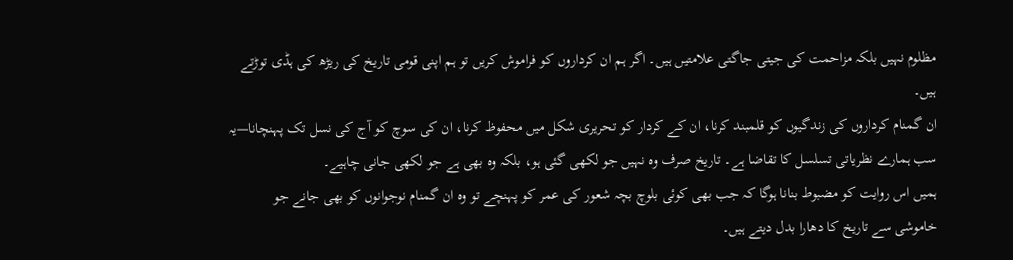مظلوم نہیں بلکہ مزاحمت کی جیتی جاگتی علامتیں ہیں۔ اگر ہم ان کرداروں کو فراموش کریں تو ہم اپنی قومی تاریخ کی ریڑھ کی ہڈی توڑتے ہیں۔
ان گمنام کرداروں کی زندگیوں کو قلمبند کرنا، ان کے کردار کو تحریری شکل میں محفوظ کرنا، ان کی سوچ کو آج کی نسل تک پہنچانا—یہ سب ہمارے نظریاتی تسلسل کا تقاضا ہے۔ تاریخ صرف وہ نہیں جو لکھی گئی ہو، بلکہ وہ بھی ہے جو لکھی جانی چاہیے۔
ہمیں اس روایت کو مضبوط بنانا ہوگا کہ جب بھی کوئی بلوچ بچہ شعور کی عمر کو پہنچے تو وہ ان گمنام نوجوانوں کو بھی جانے جو خاموشی سے تاریخ کا دھارا بدل دیتے ہیں۔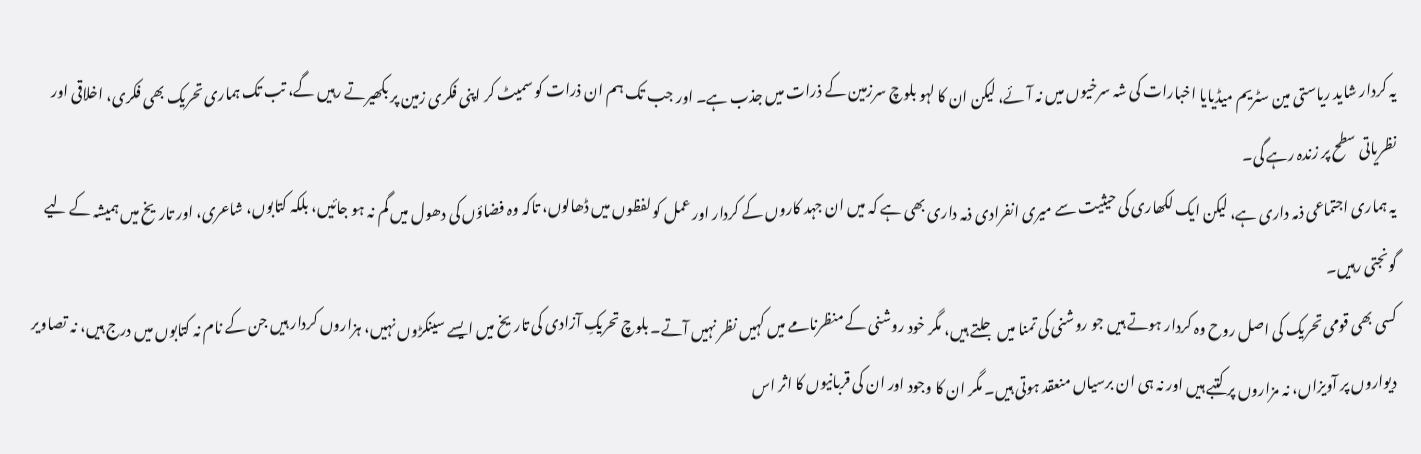یہ کردار شاید ریاستی مین سٹریم میڈیایا اخبارات کی شہ سرخیوں میں نہ آئے، لیکن ان کا لہو بلوچ سرزمین کے ذرات میں جذب ہے۔ اور جب تک ہم ان ذرات کو سمیٹ کر اپنی فکری زمین پر بکھیرتے رہیں گے، تب تک ہماری تحریک بھی فکری، اخلاقی اور نظریاتی سطح پر زندہ رہے گی۔
یہ ہماری اجتماعی ذمہ داری ہے، لیکن ایک لکھاری کی حیثیت سے میری انفرادی ذمہ داری بھی ہے کہ میں ان جہد کاروں کے کردار اور عمل کو لفظوں میں ڈھالوں، تاکہ وہ فضاؤں کی دھول میں گم نہ ہو جائیں، بلکہ کتابوں، شاعری، اور تاریخ میں ہمیشہ کے لیے گونجتی رہیں۔
کسی بھی قومی تحریک کی اصل روح وہ کردار ہوتے ہیں جو روشنی کی تمنا میں جلتے ہیں، مگر خود روشنی کے منظرنامے میں کہیں نظر نہیں آتے۔ بلوچ تحریکِ آزادی کی تاریخ میں ایسے سینکڑوں نہیں، ہزاروں کردار ہیں جن کے نام نہ کتابوں میں درج ہیں، نہ تصاویر دیواروں پر آویزاں، نہ مزاروں پر کتبے ہیں اور نہ ہی ان برسیاں منعقد ہوتی ہیں۔ مگر ان کا وجود اور ان کی قربانیوں کا اثر اس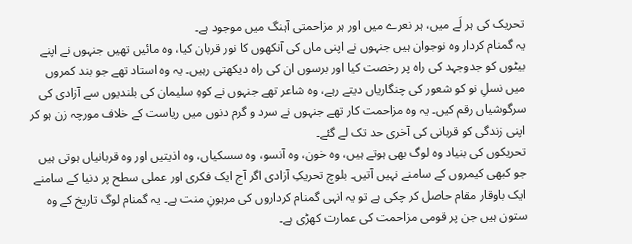تحریک کی ہر لَے میں، ہر نعرے میں اور ہر مزاحمتی آہنگ میں موجود ہے۔
یہ گمنام کردار وہ نوجوان ہیں جنہوں نے اپنی ماں کی آنکھوں کا نور قربان کیا، وہ مائیں تھیں جنہوں نے اپنے بیٹوں کو جدوجہد کی راہ پر رخصت کیا اور برسوں ان کی راہ دیکھتی رہیں۔ یہ وہ استاد تھے جو بند کمروں میں نسلِ نو کو شعور کی چنگاریاں دیتے رہے، وہ شاعر تھے جنہوں نے کوہِ سلیمان کی بلندیوں سے آزادی کی سرگوشیاں رقم کیں۔ یہ وہ مزاحمت کار تھے جنہوں نے سرد و گرم دنوں میں ریاست کے خلاف مورچہ زن ہو کر اپنی زندگی کو قربانی کی آخری حد تک لے گئے۔
تحریکوں کی بنیاد وہ لوگ بھی ہوتے ہیں، وہ خون، وہ آنسو، وہ سسکیاں، وہ اذیتیں اور وہ قربانیاں ہوتی ہیں جو کبھی کیمروں کے سامنے نہیں آتیں۔ بلوچ تحریکِ آزادی اگر آج ایک فکری اور عملی سطح پر دنیا کے سامنے ایک باوقار مقام حاصل کر چکی ہے تو یہ انہی گمنام کرداروں کی مرہونِ منت ہے۔ یہ گمنام لوگ تاریخ کے وہ ستون ہیں جن پر قومی مزاحمت کی عمارت کھڑی ہے۔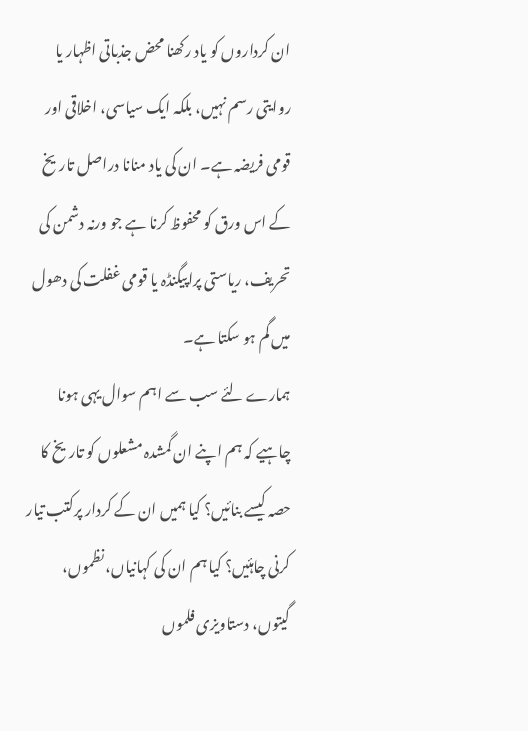ان کرداروں کو یاد رکھنا محض جذباتی اظہار یا روایتی رسم نہیں، بلکہ ایک سیاسی، اخلاقی اور قومی فریضہ ہے۔ ان کی یاد منانا دراصل تاریخ کے اس ورق کو محفوظ کرنا ہے جو ورنہ دشمن کی تحریف، ریاستی پراپیگنڈہ یا قومی غفلت کی دھول میں گم ہو سکتا ہے۔
ہمارے لئے سب سے اہم سوال یہی ہونا چاہیے کہ ہم اپنے ان گمشدہ مشعلوں کو تاریخ کا حصہ کیسے بنائیں؟ کیا ہمیں ان کے کردار پرکتب تیار کرنی چاہئیں؟ کیا ہم ان کی کہانیاں، نظموں، گیتوں، دستاویزی فلموں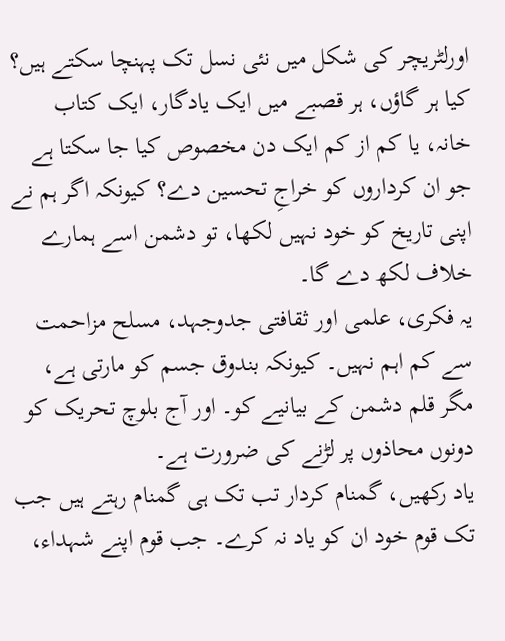اورلٹریچر کی شکل میں نئی نسل تک پہنچا سکتے ہیں؟ کیا ہر گاؤں، ہر قصبے میں ایک یادگار، ایک کتاب خانہ، یا کم از کم ایک دن مخصوص کیا جا سکتا ہے جو ان کرداروں کو خراجِ تحسین دے؟ کیونکہ اگر ہم نے اپنی تاریخ کو خود نہیں لکھا، تو دشمن اسے ہمارے خلاف لکھ دے گا۔
یہ فکری، علمی اور ثقافتی جدوجہد، مسلح مزاحمت سے کم اہم نہیں۔ کیونکہ بندوق جسم کو مارتی ہے، مگر قلم دشمن کے بیانیے کو۔ اور آج بلوچ تحریک کو دونوں محاذوں پر لڑنے کی ضرورت ہے۔
یاد رکھیں، گمنام کردار تب تک ہی گمنام رہتے ہیں جب تک قوم خود ان کو یاد نہ کرے۔ جب قوم اپنے شہداء،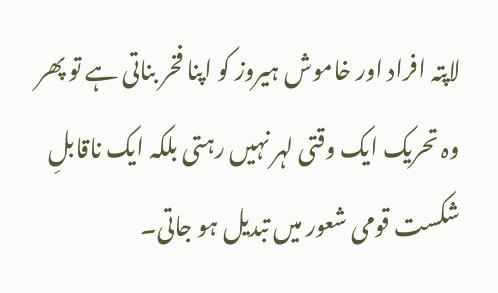لاپتہ افراد اور خاموش ہیروز کو اپنا فخر بناتی ہے تو پھر وہ تحریک ایک وقتی لہر نہیں رہتی بلکہ ایک ناقابلِ شکست قومی شعور میں تبدیل ہو جاتی۔